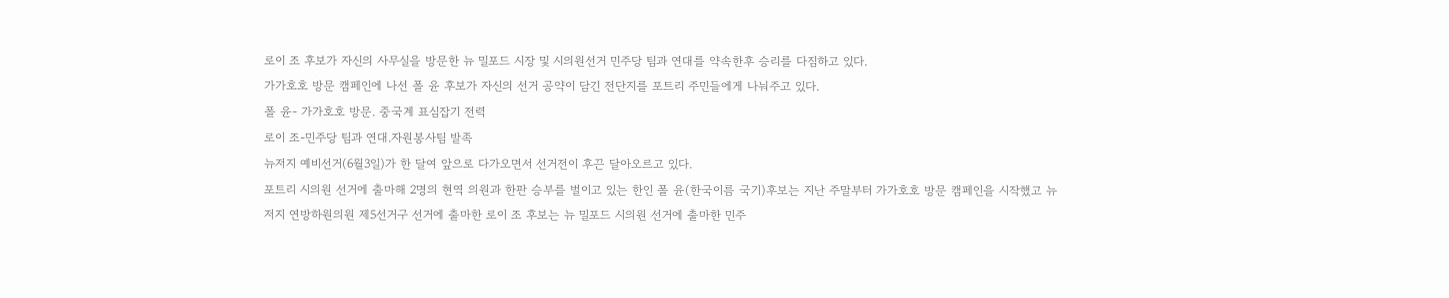로이 조 후보가 자신의 사무실을 방문한 뉴 밀포드 시장 및 시의원선거 민주당 팀과 연대를 약속한후 승리를 다짐하고 있다.
가가호호 방문 캠페인에 나선 폴 윤 후보가 자신의 선거 공약이 담긴 전단지를 포트리 주민들에게 나눠주고 있다.
폴 윤- 가가호호 방문. 중국계 표심잡기 전력
로이 조-민주당 팀과 연대.자원봉사팀 발족
뉴저지 예비선거(6월3일)가 한 달여 앞으로 다가오면서 선거전이 후끈 달아오르고 있다.
포트리 시의원 선거에 출마해 2명의 현역 의원과 한판 승부를 벌이고 있는 한인 폴 윤(한국이름 국기)후보는 지난 주말부터 가가호호 방문 캠페인을 시작했고 뉴저지 연방하원의원 제5선거구 선거에 출마한 로이 조 후보는 뉴 밀포드 시의원 선거에 출마한 민주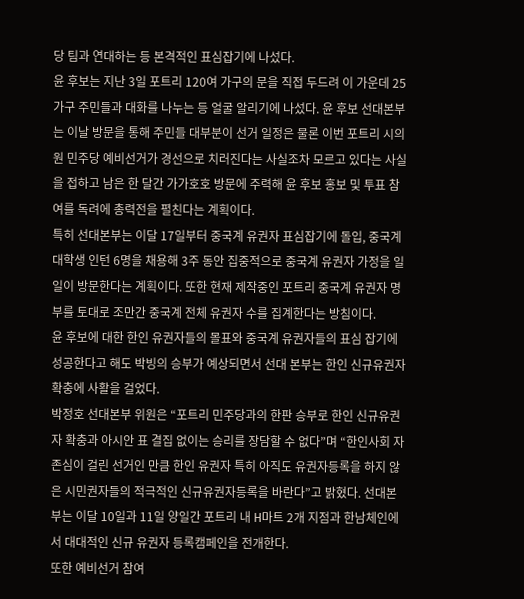당 팀과 연대하는 등 본격적인 표심잡기에 나섰다.
윤 후보는 지난 3일 포트리 120여 가구의 문을 직접 두드려 이 가운데 25가구 주민들과 대화를 나누는 등 얼굴 알리기에 나섰다. 윤 후보 선대본부는 이날 방문을 통해 주민들 대부분이 선거 일정은 물론 이번 포트리 시의원 민주당 예비선거가 경선으로 치러진다는 사실조차 모르고 있다는 사실을 접하고 남은 한 달간 가가호호 방문에 주력해 윤 후보 홍보 및 투표 참여를 독려에 총력전을 펼친다는 계획이다.
특히 선대본부는 이달 17일부터 중국계 유권자 표심잡기에 돌입, 중국계 대학생 인턴 6명을 채용해 3주 동안 집중적으로 중국계 유권자 가정을 일일이 방문한다는 계획이다. 또한 현재 제작중인 포트리 중국계 유권자 명부를 토대로 조만간 중국계 전체 유권자 수를 집계한다는 방침이다.
윤 후보에 대한 한인 유권자들의 몰표와 중국계 유권자들의 표심 잡기에 성공한다고 해도 박빙의 승부가 예상되면서 선대 본부는 한인 신규유권자 확충에 사활을 걸었다.
박정호 선대본부 위원은 “포트리 민주당과의 한판 승부로 한인 신규유권자 확충과 아시안 표 결집 없이는 승리를 장담할 수 없다”며 “한인사회 자존심이 걸린 선거인 만큼 한인 유권자 특히 아직도 유권자등록을 하지 않은 시민권자들의 적극적인 신규유권자등록을 바란다”고 밝혔다. 선대본부는 이달 10일과 11일 양일간 포트리 내 H마트 2개 지점과 한남체인에서 대대적인 신규 유권자 등록캠페인을 전개한다.
또한 예비선거 참여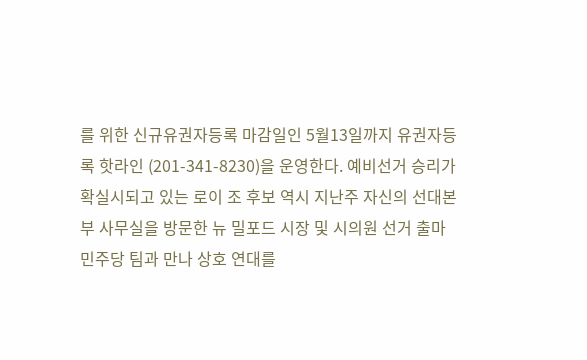를 위한 신규유권자등록 마감일인 5월13일까지 유권자등록 핫라인 (201-341-8230)을 운영한다. 예비선거 승리가 확실시되고 있는 로이 조 후보 역시 지난주 자신의 선대본부 사무실을 방문한 뉴 밀포드 시장 및 시의원 선거 출마 민주당 팀과 만나 상호 연대를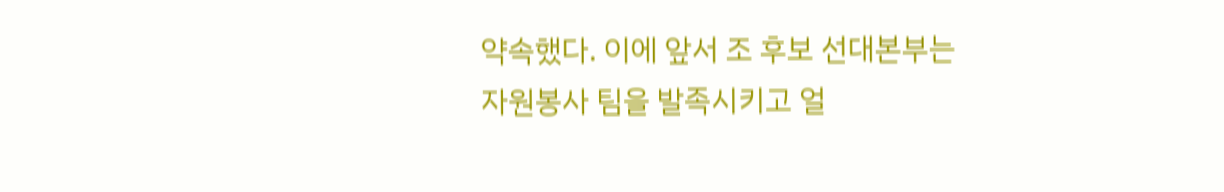약속했다. 이에 앞서 조 후보 선대본부는 자원봉사 팀을 발족시키고 얼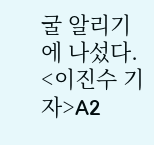굴 알리기에 나섰다. <이진수 기자>A2